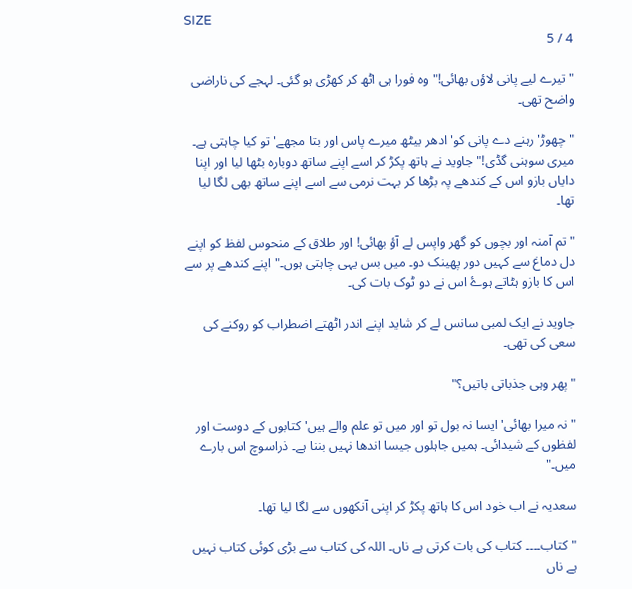SIZE
4 / 5

" تیرے لیے پانی لاؤں بھائی!" وہ فورا ہی اٹھ کر کھڑی ہو گئی۔ لہجے کی ناراضی واضح تھی۔

" چھوڑ' رہنے دے پانی کو' ادھر بیٹھ میرے پاس اور بتا مجھے' تو کیا چاہتی ہے۔ میری سوہنی گڈی!" جاوید نے ہاتھ پکڑ کر اسے اپنے ساتھ دوبارہ بٹھا لیا اور اپنا دایاں بازو اس کے کندھے پہ بڑھا کر بہت نرمی سے اسے اپنے ساتھ بھی لگا لیا تھا۔

" تم آمنہ اور بچوں کو گھر واپس لے آؤ بھائی! اور طلاق کے منحوس لفظ کو اپنے دل دماغ سے کہیں دور پھینک دو۔ میں بس یہی چاہتی ہوں۔" اپنے کندھے پر سے اس کا بازو ہٹاتے ہوۓ اس نے دو ٹوک بات کی۔

جاوید نے ایک لمبی سانس لے کر شاید اپنے اندر اٹھتے اضطراب کو روکنے کی سعی کی تھی۔

" پھر وہی جذباتی باتیں؟"

" نہ میرا بھائی' ایسا نہ بول تو اور میں تو علم والے ہیں' کتابوں کے دوست اور لفظوں کے شیدائی۔ ہمیں جاہلوں جیسا اندھا نہیں بننا ہے۔ ذراسوچ اس بارے میں۔"

سعدیہ نے اب خود اس کا ہاتھ پکڑ کر اپنی آنکھوں سے لگا لیا تھا۔

" کتاب۔۔۔۔ کتاب کی بات کرتی ہے ناں۔ اللہ کی کتاب سے بڑی کوئی کتاب نہیں ہے ناں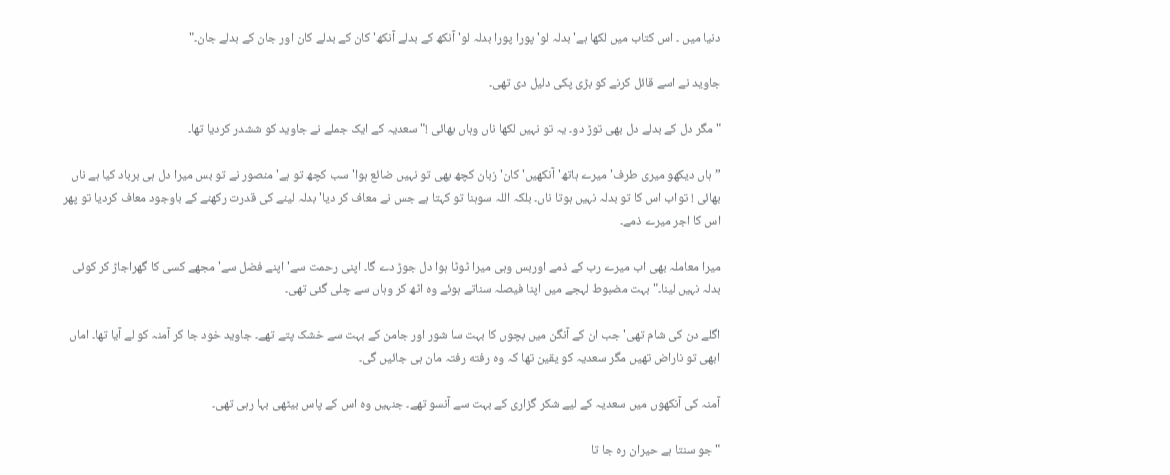دنیا میں ۔ اس کتاب میں لکھا ہے' بدلہ لو' پورا پورا بدلہ لو' آنکھ کے بدلے آنکھ' کان کے بدلے کان اور جان کے بدلے جان۔"

جاوید نے اسے قائل کرنے کو بڑی پکی دلیل دی تھی۔

" مگر دل کے بدلے دل بھی توڑ دو۔ یہ تو نہیں لکھا ناں وہاں بھائی !" سعدیہ کے ایک جملے نے جاوید کو ششدر کردیا تھا۔

”ہاں دیکھو میری طرف' میرے ہاتھ' آنکھیں' كان' زبان کچھ بھی تو نہیں ضائع ہوا' سب کچھ تو ہے' منصور نے تو بس میرا دل ہی برباد کیا ہے ناں بھائی ! تواب اس کا تو بدلہ نہیں ہوتا ناں۔ بلکہ اللہ سوہنا تو کہتا ہے جس نے معاف کر دیا' بدلہ لینے کی قدرت رکھنے کے باوجود معاف کردیا تو پھر اس کا اجر میرے ذمے۔

میرا معاملہ بھی اب میرے رب کے ذمے اوربس وہی میرا ٹوٹا ہوا دل جوڑ دے گا۔ اپنی رحمت سے' اپنے فضل سے' مجھے کسی کا گھراجاڑ کر کوئی بدلہ نہیں لینا۔" بہت مضبوط لہجے میں اپنا فیصلہ سناتے ہوئے وہ اٹھ کر وہاں سے چلی گئی تھی۔

اگلے دن کی شام تھی' جب ان کے آنگن میں بچوں کا بہت سا شور اور جامن کے بہت سے خشک پتے تھے۔ جاوید خود جا کر آمنہ کو لے آیا تھا۔ اماں ابھی تو ناراض تھیں مگر سعدیہ کو یقین تھا کہ وہ رفته رفتہ مان ہی جائیں گی۔

آمنہ کی آنکھوں میں سعدیہ کے لیے شکر گزاری کے بہت سے آنسو تھے۔ جنہیں وہ اس کے پاس بیٹھی بہا رہی تھی۔

" جو سنتا ہے حیران رہ جا تا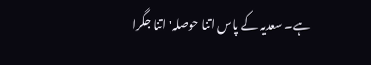ہے۔ سعدیہ کے پاس اتنا حوصلہ' اتنا جگرا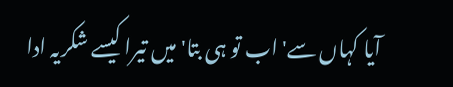آیا کہاں سے' اب تو ہی بتا' میں تیرا کیسے شکریہ ادا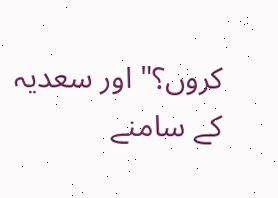کروں؟" اور سعدیہ کے سامنے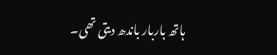ہاتھ باربار باندھ دیتی تھی۔